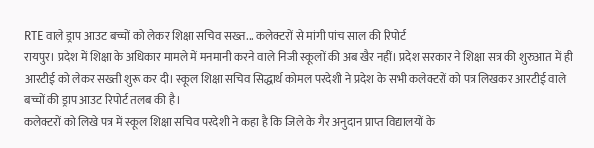RTE वाले ड्राप आउट बच्चों को लेकर शिक्षा सचिव सख्त... कलेक्टरों से मांगी पांच साल की रिपोर्ट
रायपुर। प्रदेश में शिक्षा के अधिकार मामले में मनमानी करने वाले निजी स्कूलों की अब खैर नहीं। प्रदेश सरकार ने शिक्षा सत्र की शुरुआत में ही आरटीई को लेकर सख्ती शुरू कर दी। स्कूल शिक्षा सचिव सिद्धार्थ कोमल परदेशी ने प्रदेश के सभी कलेक्टरों को पत्र लिखकर आरटीई वाले बच्चों की ड्राप आउट रिपोर्ट तलब की है।
कलेक्टरों को लिखे पत्र में स्कूल शिक्षा सचिव परदेशी ने कहा है कि जिले के गैर अनुदान प्राप्त विद्यालयों के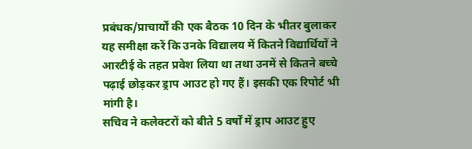प्रबंधक/प्राचार्यों की एक बैठक 10 दिन के भीतर बुलाकर यह समीक्षा करें कि उनके विद्यालय में कितने विद्यार्थियों ने आरटीई के तहत प्रवेश लिया था तथा उनमें से कितने बच्चे पढ़ाई छोड़कर ड्राप आउट हो गए हैं। इसकी एक रिपोर्ट भी मांगी है।
सचिव ने कलेक्टरों को बीते 5 वर्षों में ड्राप आउट हुए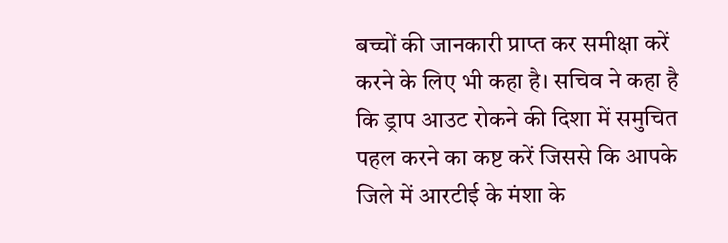बच्चों की जानकारी प्राप्त कर समीक्षा करें करने के लिए भी कहा है। सचिव ने कहा है कि ड्राप आउट रोकने की दिशा में समुचित पहल करने का कष्ट करें जिससे कि आपके जिले में आरटीई के मंशा के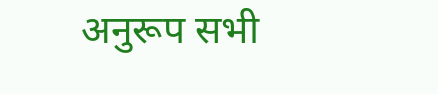अनुरूप सभी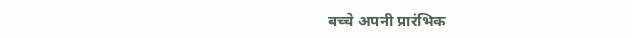बच्चे अपनी प्रारंभिक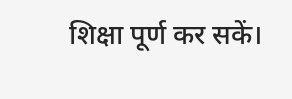शिक्षा पूर्ण कर सकें।